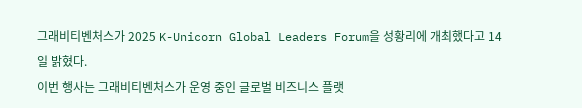그래비티벤처스가 2025 K-Unicorn Global Leaders Forum을 성황리에 개최했다고 14일 밝혔다.
이번 행사는 그래비티벤처스가 운영 중인 글로벌 비즈니스 플랫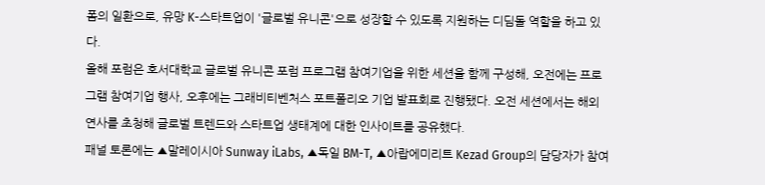폼의 일환으로, 유망 K-스타트업이 '글로벌 유니콘'으로 성장할 수 있도록 지원하는 디딤돌 역할을 하고 있다.
올해 포럼은 호서대학교 글로벌 유니콘 포럼 프로그램 참여기업을 위한 세션을 함께 구성해, 오전에는 프로그램 참여기업 행사, 오후에는 그래비티벤처스 포트폴리오 기업 발표회로 진행됐다. 오전 세션에서는 해외 연사를 초청해 글로벌 트렌드와 스타트업 생태계에 대한 인사이트를 공유했다.
패널 토론에는 ▲말레이시아 Sunway iLabs, ▲독일 BM-T, ▲아랍에미리트 Kezad Group의 담당자가 참여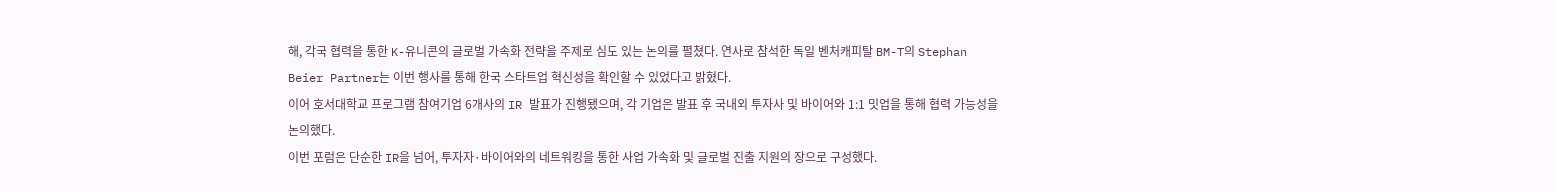해, 각국 협력을 통한 K-유니콘의 글로벌 가속화 전략을 주제로 심도 있는 논의를 펼쳤다. 연사로 참석한 독일 벤처캐피탈 BM-T의 Stephan Beier Partner는 이번 행사를 통해 한국 스타트업 혁신성을 확인할 수 있었다고 밝혔다.
이어 호서대학교 프로그램 참여기업 6개사의 IR 발표가 진행됐으며, 각 기업은 발표 후 국내외 투자사 및 바이어와 1:1 밋업을 통해 협력 가능성을 논의했다.
이번 포럼은 단순한 IR을 넘어, 투자자·바이어와의 네트워킹을 통한 사업 가속화 및 글로벌 진출 지원의 장으로 구성했다.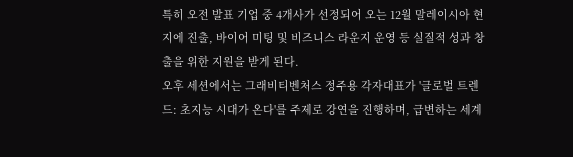특히 오전 발표 기업 중 4개사가 선정되어 오는 12월 말레이시아 현지에 진출, 바이어 미팅 및 비즈니스 라운지 운영 등 실질적 성과 창출을 위한 지원을 받게 된다.
오후 세션에서는 그래비티벤처스 정주용 각자대표가 '글로벌 트렌드: 초지능 시대가 온다'를 주제로 강연을 진행하며, 급변하는 세계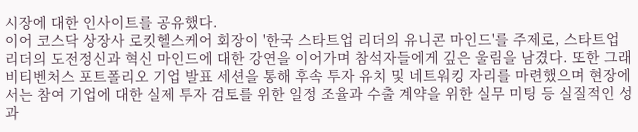시장에 대한 인사이트를 공유했다.
이어 코스닥 상장사 로킷헬스케어 회장이 '한국 스타트업 리더의 유니콘 마인드'를 주제로, 스타트업 리더의 도전정신과 혁신 마인드에 대한 강연을 이어가며 참석자들에게 깊은 울림을 남겼다. 또한 그래비티벤처스 포트폴리오 기업 발표 세션을 통해 후속 투자 유치 및 네트워킹 자리를 마련했으며 현장에서는 참여 기업에 대한 실제 투자 검토를 위한 일정 조율과 수출 계약을 위한 실무 미팅 등 실질적인 성과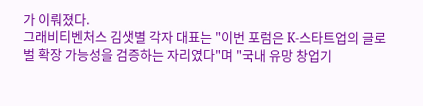가 이뤄졌다.
그래비티벤처스 김샛별 각자 대표는 "이번 포럼은 K-스타트업의 글로벌 확장 가능성을 검증하는 자리였다"며 "국내 유망 창업기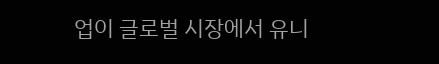업이 글로벌 시장에서 유니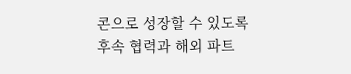콘으로 성장할 수 있도록 후속 협력과 해외 파트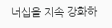너십을 지속 강화하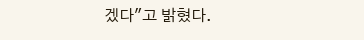겠다"고 밝혔다.